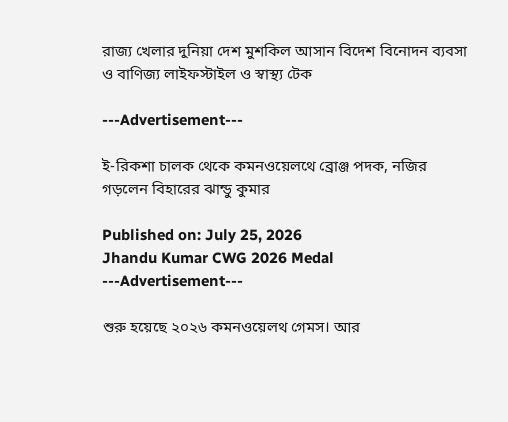রাজ্য খেলার দুনিয়া দেশ মুশকিল আসান বিদেশ বিনোদন ব্যবসা ও বাণিজ্য লাইফস্টাইল ও স্বাস্থ্য টেক

---Advertisement---

ই-রিকশা চালক থেকে কমনওয়েলথে ব্রোঞ্জ পদক, নজির গড়লেন বিহারের ঝান্ডু কুমার

Published on: July 25, 2026
Jhandu Kumar CWG 2026 Medal
---Advertisement---

শুরু হয়েছে ২০২৬ কমনওয়েলথ গেমস। আর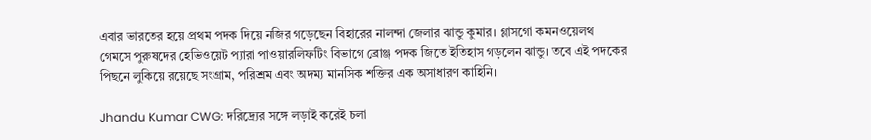এবার ভারতের হয়ে প্রথম পদক দিয়ে নজির গড়েছেন বিহারের নালন্দা জেলার ঝান্ডু কুমার। গ্লাসগো কমনওয়েলথ গেমসে পুরুষদের হেভিওয়েট প্যারা পাওয়ারলিফটিং বিভাগে ব্রোঞ্জ পদক জিতে ইতিহাস গড়লেন ঝান্ডু। তবে এই পদকের পিছনে লুকিয়ে রয়েছে সংগ্রাম, পরিশ্রম এবং অদম্য মানসিক শক্তির এক অসাধারণ কাহিনি।

Jhandu Kumar CWG: দরিদ্র্যের সঙ্গে লড়াই করেই চলা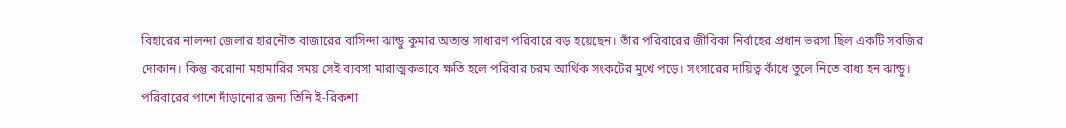বিহারের নালন্দা জেলার হারনৌত বাজারের বাসিন্দা ঝান্ডু কুমার অত্যন্ত সাধারণ পরিবারে বড় হয়েছেন। তাঁর পরিবারের জীবিকা নির্বাহের প্রধান ভরসা ছিল একটি সবজির দোকান। কিন্তু করোনা মহামারির সময় সেই ব্যবসা মারাত্মকভাবে ক্ষতি হলে পরিবার চরম আর্থিক সংকটের মুখে পড়ে। সংসারের দায়িত্ব কাঁধে তুলে নিতে বাধ্য হন ঝান্ডু। পরিবারের পাশে দাঁড়ানোর জন্য তিনি ই-রিকশা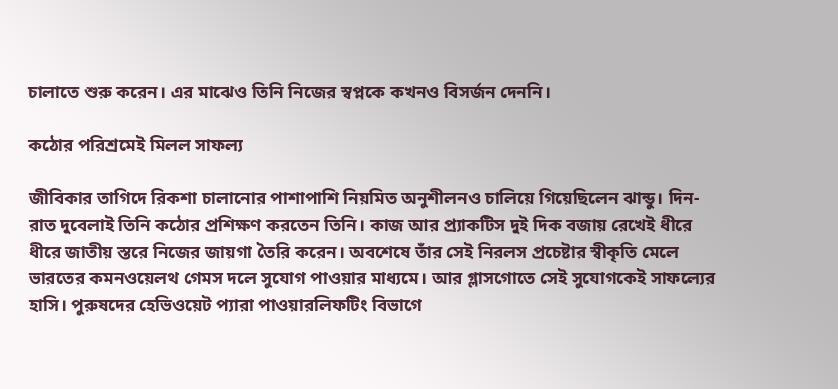চালাতে শুরু করেন। এর মাঝেও তিনি নিজের স্বপ্নকে কখনও বিসর্জন দেননি।

কঠোর পরিশ্রমেই মিলল সাফল্য

জীবিকার তাগিদে রিকশা চালানোর পাশাপাশি নিয়মিত অনুশীলনও চালিয়ে গিয়েছিলেন ঝান্ডু। দিন-রাত দুবেলাই তিনি কঠোর প্রশিক্ষণ করতেন তিনি। কাজ আর প্র্যাকটিস দুই দিক বজায় রেখেই ধীরে ধীরে জাতীয় স্তরে নিজের জায়গা তৈরি করেন। অবশেষে তাঁর সেই নিরলস প্রচেষ্টার স্বীকৃতি মেলে ভারতের কমনওয়েলথ গেমস দলে সুযোগ পাওয়ার মাধ্যমে। আর গ্লাসগোতে সেই সুযোগকেই সাফল্যের হাসি। পুরুষদের হেভিওয়েট প্যারা পাওয়ারলিফটিং বিভাগে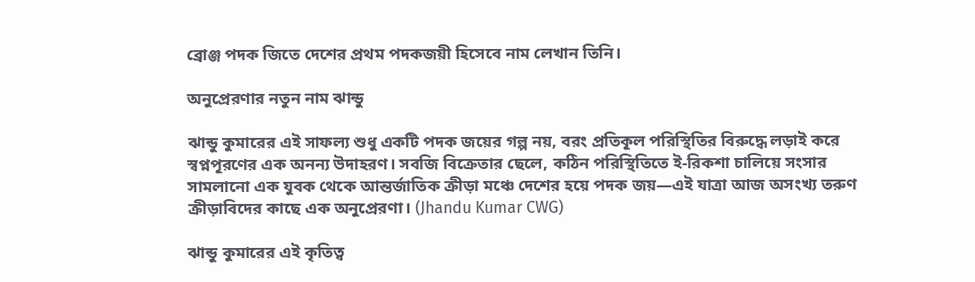ব্রোঞ্জ পদক জিতে দেশের প্রথম পদকজয়ী হিসেবে নাম লেখান তিনি।

অনুপ্রেরণার নতুন নাম ঝান্ডু

ঝান্ডু কুমারের এই সাফল্য শুধু একটি পদক জয়ের গল্প নয়, বরং প্রতিকূল পরিস্থিতির বিরুদ্ধে লড়াই করে স্বপ্নপূরণের এক অনন্য উদাহরণ। সবজি বিক্রেতার ছেলে, কঠিন পরিস্থিতিতে ই-রিকশা চালিয়ে সংসার সামলানো এক যুবক থেকে আন্তর্জাতিক ক্রীড়া মঞ্চে দেশের হয়ে পদক জয়—এই যাত্রা আজ অসংখ্য তরুণ ক্রীড়াবিদের কাছে এক অনুপ্রেরণা। (Jhandu Kumar CWG)

ঝান্ডু কুমারের এই কৃতিত্ব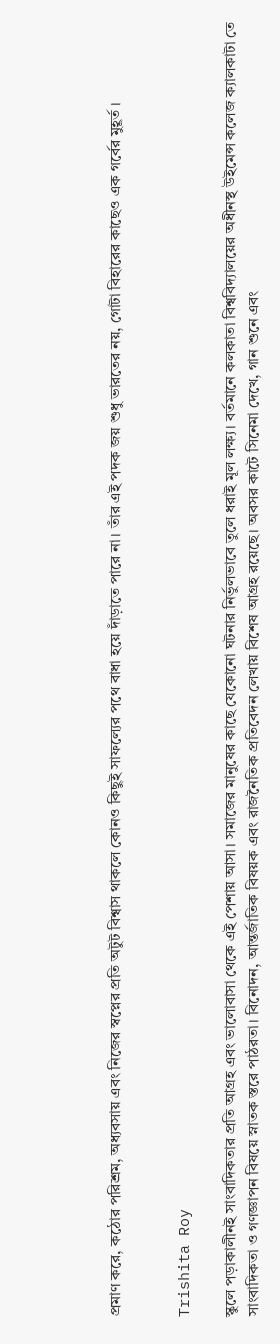প্রমাণ করে, কঠোর পরিশ্রম, অধ্যবসায় এবং নিজের স্বপ্নের প্রতি অটুট বিশ্বাস থাকলে কোনও কিছুই সাফল্যের পথে বাধা হয়ে দাঁড়াতে পারে না। তাঁর এই পদক জয় শুধু ভারতের নয়, গোটা বিহারের কাছেও এক গর্বের মুহূর্ত ।


Trishita Roy

স্কুলে পড়াকালীনই সাংবাদিকতার প্রতি আগ্রহ এবং ভালোবাসা থেকে এই পেশায় আসা। সমাজের মানুষের কাছে যেকোনো ঘটনার নির্ভুলভাবে তুলে ধরাই মূল লক্ষ্য। বর্তমানে কলকাতা বিশ্ববিদ্যালয়ের অধীনস্থ উইমেন্স কলেজ ক্যালকাটা তে সাংবাদিকতা ও গণজ্ঞাপন বিষয়ে স্নাতক স্তরে পাঠরতা। বিনোদন, আন্তর্জাতিক বিষয়ক এবং রাজনৈতিক প্রতিবেদন লেখায় বিশেষ আগ্রহ রয়েছে। অবসর কাটে সিনেমা দেখে, গান শুনে এবং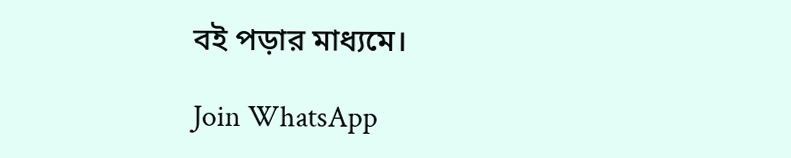বই পড়ার মাধ্যমে।

Join WhatsApp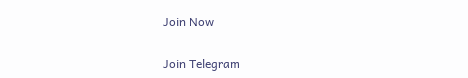Join Now

Join Telegram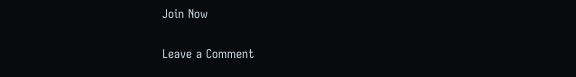Join Now

Leave a Comment